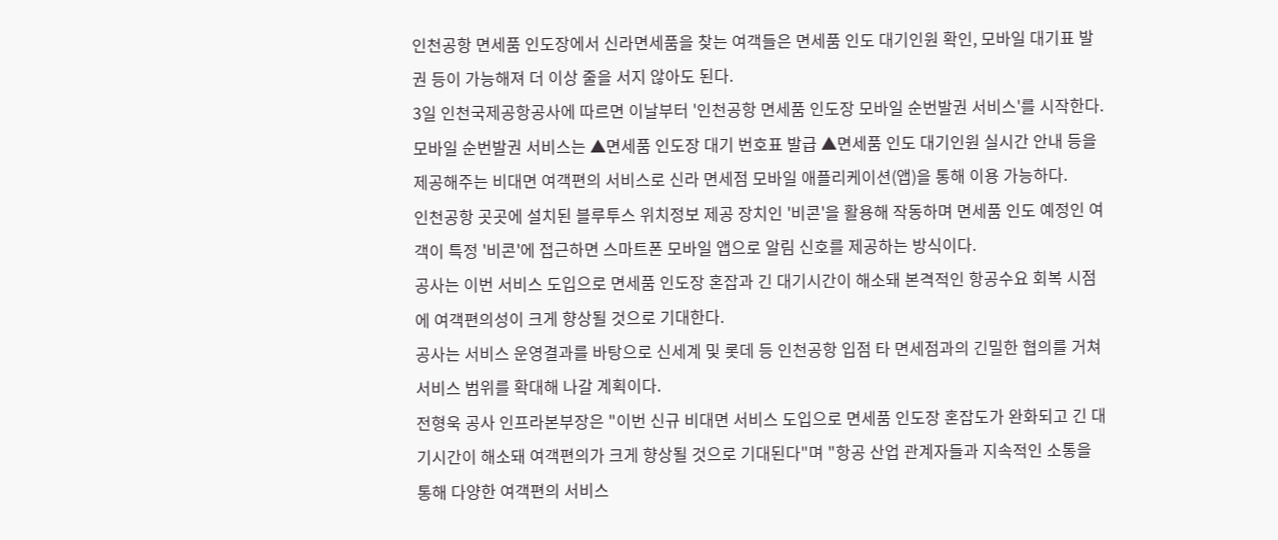인천공항 면세품 인도장에서 신라면세품을 찾는 여객들은 면세품 인도 대기인원 확인, 모바일 대기표 발권 등이 가능해져 더 이상 줄을 서지 않아도 된다.
3일 인천국제공항공사에 따르면 이날부터 '인천공항 면세품 인도장 모바일 순번발권 서비스'를 시작한다.
모바일 순번발권 서비스는 ▲면세품 인도장 대기 번호표 발급 ▲면세품 인도 대기인원 실시간 안내 등을 제공해주는 비대면 여객편의 서비스로 신라 면세점 모바일 애플리케이션(앱)을 통해 이용 가능하다.
인천공항 곳곳에 설치된 블루투스 위치정보 제공 장치인 '비콘'을 활용해 작동하며 면세품 인도 예정인 여객이 특정 '비콘'에 접근하면 스마트폰 모바일 앱으로 알림 신호를 제공하는 방식이다.
공사는 이번 서비스 도입으로 면세품 인도장 혼잡과 긴 대기시간이 해소돼 본격적인 항공수요 회복 시점에 여객편의성이 크게 향상될 것으로 기대한다.
공사는 서비스 운영결과를 바탕으로 신세계 및 롯데 등 인천공항 입점 타 면세점과의 긴밀한 협의를 거쳐 서비스 범위를 확대해 나갈 계획이다.
전형욱 공사 인프라본부장은 "이번 신규 비대면 서비스 도입으로 면세품 인도장 혼잡도가 완화되고 긴 대기시간이 해소돼 여객편의가 크게 향상될 것으로 기대된다"며 "항공 산업 관계자들과 지속적인 소통을 통해 다양한 여객편의 서비스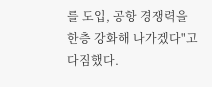를 도입, 공항 경쟁력을 한층 강화해 나가겠다"고 다짐했다.